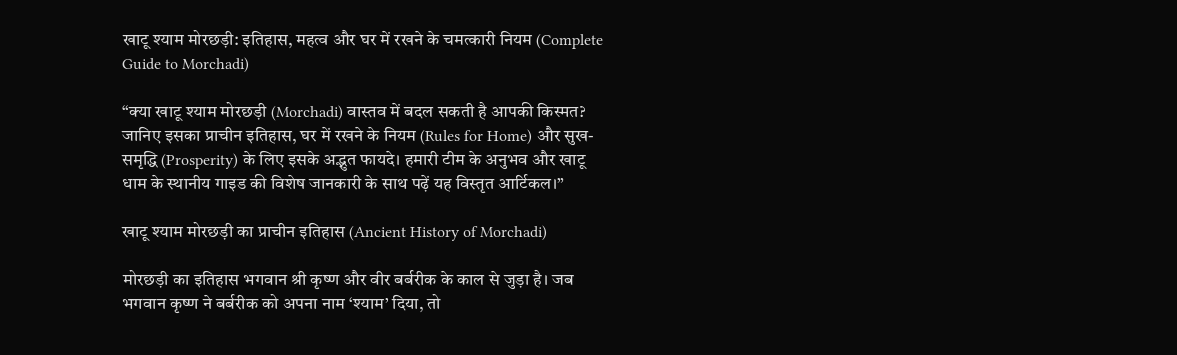खाटू श्याम मोरछड़ी: इतिहास, महत्व और घर में रखने के चमत्कारी नियम (Complete Guide to Morchadi)

“क्या खाटू श्याम मोरछड़ी (Morchadi) वास्तव में बदल सकती है आपकी किस्मत? जानिए इसका प्राचीन इतिहास, घर में रखने के नियम (Rules for Home) और सुख-समृद्धि (Prosperity) के लिए इसके अद्भुत फायदे। हमारी टीम के अनुभव और खाटू धाम के स्थानीय गाइड की विशेष जानकारी के साथ पढ़ें यह विस्तृत आर्टिकल।”

खाटू श्याम मोरछड़ी का प्राचीन इतिहास (Ancient History of Morchadi)

मोरछड़ी का इतिहास भगवान श्री कृष्ण और वीर बर्बरीक के काल से जुड़ा है। जब भगवान कृष्ण ने बर्बरीक को अपना नाम ‘श्याम’ दिया, तो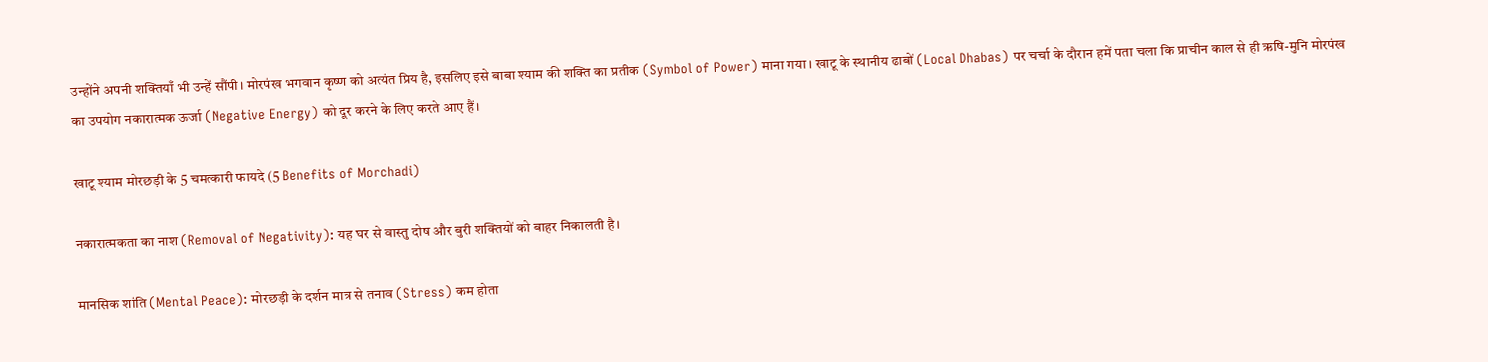उन्होंने अपनी शक्तियाँ भी उन्हें सौंपी। मोरपंख भगवान कृष्ण को अत्यंत प्रिय है, इसलिए इसे बाबा श्याम की शक्ति का प्रतीक (Symbol of Power) माना गया। खाटू के स्थानीय ढाबों (Local Dhabas) पर चर्चा के दौरान हमें पता चला कि प्राचीन काल से ही ऋषि-मुनि मोरपंख का उपयोग नकारात्मक ऊर्जा (Negative Energy) को दूर करने के लिए करते आए हैं।

खाटू श्याम मोरछड़ी के 5 चमत्कारी फायदे (5 Benefits of Morchadi)

नकारात्मकता का नाश (Removal of Negativity): यह घर से वास्तु दोष और बुरी शक्तियों को बाहर निकालती है।

मानसिक शांति (Mental Peace): मोरछड़ी के दर्शन मात्र से तनाव (Stress) कम होता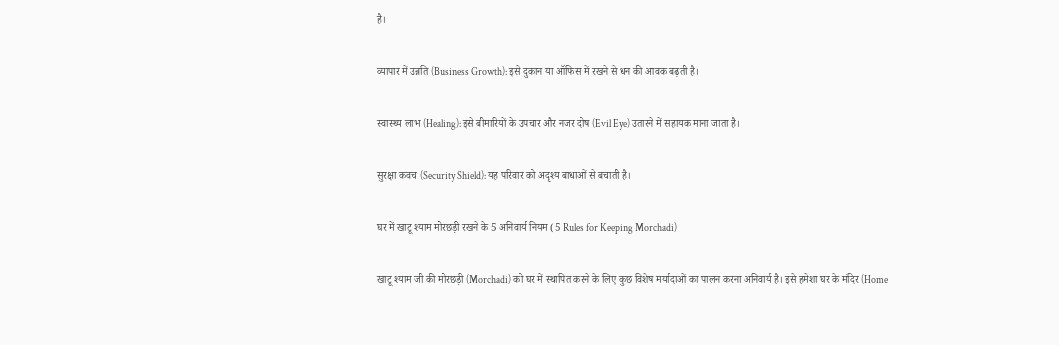है।

व्यापार में उन्नति (Business Growth): इसे दुकान या ऑफिस में रखने से धन की आवक बढ़ती है।

स्वास्थ्य लाभ (Healing): इसे बीमारियों के उपचार और नजर दोष (Evil Eye) उतारने में सहायक माना जाता है।

सुरक्षा कवच (Security Shield): यह परिवार को अदृश्य बाधाओं से बचाती है।

घर में खाटू श्याम मोरछड़ी रखने के 5 अनिवार्य नियम (5 Rules for Keeping Morchadi)

खाटू श्याम जी की मोरछड़ी (Morchadi) को घर में स्थापित करने के लिए कुछ विशेष मर्यादाओं का पालन करना अनिवार्य है। इसे हमेशा घर के मंदिर (Home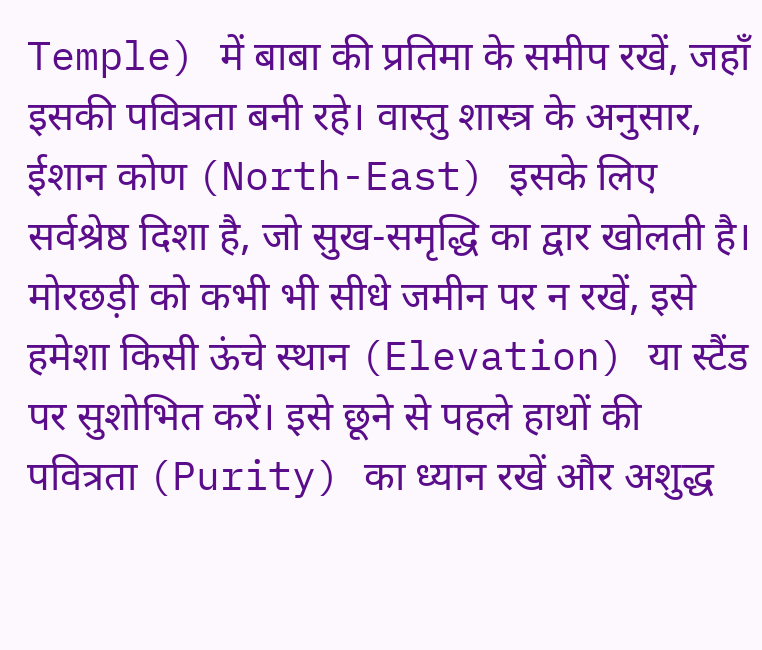Temple) में बाबा की प्रतिमा के समीप रखें, जहाँ इसकी पवित्रता बनी रहे। वास्तु शास्त्र के अनुसार, ईशान कोण (North-East) इसके लिए सर्वश्रेष्ठ दिशा है, जो सुख-समृद्धि का द्वार खोलती है। मोरछड़ी को कभी भी सीधे जमीन पर न रखें, इसे हमेशा किसी ऊंचे स्थान (Elevation) या स्टैंड पर सुशोभित करें। इसे छूने से पहले हाथों की पवित्रता (Purity) का ध्यान रखें और अशुद्ध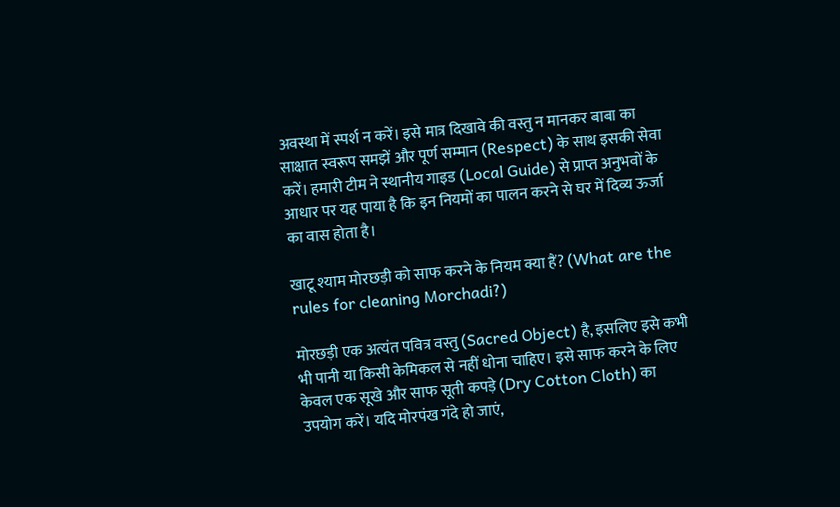अवस्था में स्पर्श न करें। इसे मात्र दिखावे की वस्तु न मानकर बाबा का साक्षात स्वरूप समझें और पूर्ण सम्मान (Respect) के साथ इसकी सेवा करें। हमारी टीम ने स्थानीय गाइड (Local Guide) से प्राप्त अनुभवों के आधार पर यह पाया है कि इन नियमों का पालन करने से घर में दिव्य ऊर्जा का वास होता है।

खाटू श्याम मोरछड़ी को साफ करने के नियम क्या हैं? (What are the rules for cleaning Morchadi?)

मोरछड़ी एक अत्यंत पवित्र वस्तु (Sacred Object) है, इसलिए इसे कभी भी पानी या किसी केमिकल से नहीं धोना चाहिए। इसे साफ करने के लिए केवल एक सूखे और साफ सूती कपड़े (Dry Cotton Cloth) का उपयोग करें। यदि मोरपंख गंदे हो जाएं,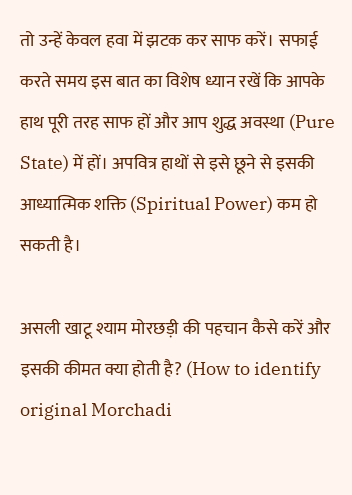तो उन्हें केवल हवा में झटक कर साफ करें। सफाई करते समय इस बात का विशेष ध्यान रखें कि आपके हाथ पूरी तरह साफ हों और आप शुद्ध अवस्था (Pure State) में हों। अपवित्र हाथों से इसे छूने से इसकी आध्यात्मिक शक्ति (Spiritual Power) कम हो सकती है।

असली खाटू श्याम मोरछड़ी की पहचान कैसे करें और इसकी कीमत क्या होती है? (How to identify original Morchadi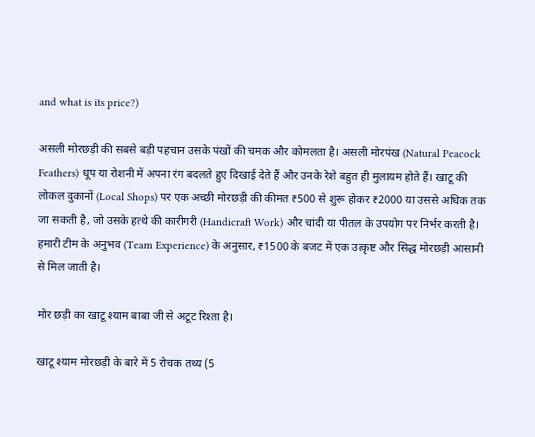and what is its price?)

असली मोरछड़ी की सबसे बड़ी पहचान उसके पंखों की चमक और कोमलता है। असली मोरपंख (Natural Peacock Feathers) धूप या रोशनी में अपना रंग बदलते हुए दिखाई देते हैं और उनके रेशे बहुत ही मुलायम होते हैं। खाटू की लोकल दुकानों (Local Shops) पर एक अच्छी मोरछड़ी की कीमत ₹500 से शुरू होकर ₹2000 या उससे अधिक तक जा सकती है, जो उसके हत्थे की कारीगरी (Handicraft Work) और चांदी या पीतल के उपयोग पर निर्भर करती है। हमारी टीम के अनुभव (Team Experience) के अनुसार, ₹1500 के बजट में एक उत्कृष्ट और सिद्ध मोरछड़ी आसानी से मिल जाती है।

मोर छड़ी का खाटू श्याम बाबा जी से अटूट रिश्ता है।

खाटू श्याम मोरछड़ी के बारे में 5 रोचक तथ्य (5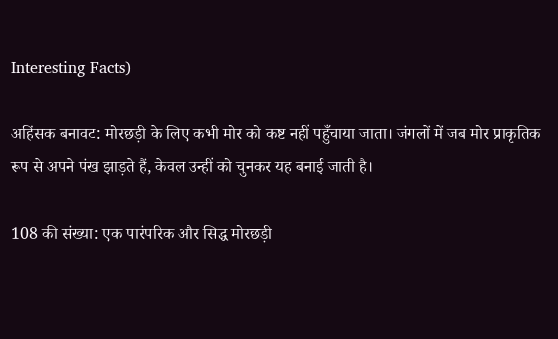Interesting Facts)

अहिंसक बनावट: मोरछड़ी के लिए कभी मोर को कष्ट नहीं पहुँचाया जाता। जंगलों में जब मोर प्राकृतिक रूप से अपने पंख झाड़ते हैं, केवल उन्हीं को चुनकर यह बनाई जाती है।

108 की संख्या: एक पारंपरिक और सिद्ध मोरछड़ी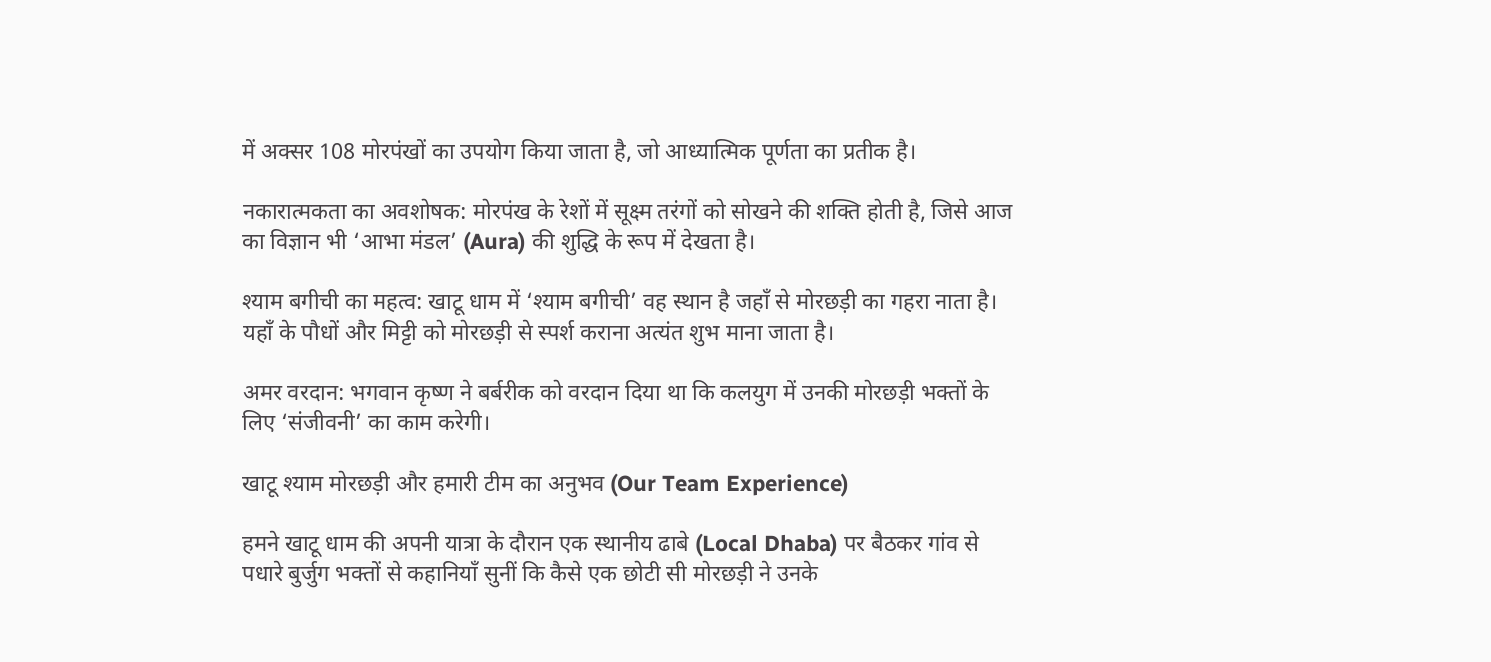में अक्सर 108 मोरपंखों का उपयोग किया जाता है, जो आध्यात्मिक पूर्णता का प्रतीक है।

नकारात्मकता का अवशोषक: मोरपंख के रेशों में सूक्ष्म तरंगों को सोखने की शक्ति होती है, जिसे आज का विज्ञान भी ‘आभा मंडल’ (Aura) की शुद्धि के रूप में देखता है।

श्याम बगीची का महत्व: खाटू धाम में ‘श्याम बगीची’ वह स्थान है जहाँ से मोरछड़ी का गहरा नाता है। यहाँ के पौधों और मिट्टी को मोरछड़ी से स्पर्श कराना अत्यंत शुभ माना जाता है।

अमर वरदान: भगवान कृष्ण ने बर्बरीक को वरदान दिया था कि कलयुग में उनकी मोरछड़ी भक्तों के लिए ‘संजीवनी’ का काम करेगी।

खाटू श्याम मोरछड़ी और हमारी टीम का अनुभव (Our Team Experience)

हमने खाटू धाम की अपनी यात्रा के दौरान एक स्थानीय ढाबे (Local Dhaba) पर बैठकर गांव से पधारे बुर्जुग भक्तों से कहानियाँ सुनीं कि कैसे एक छोटी सी मोरछड़ी ने उनके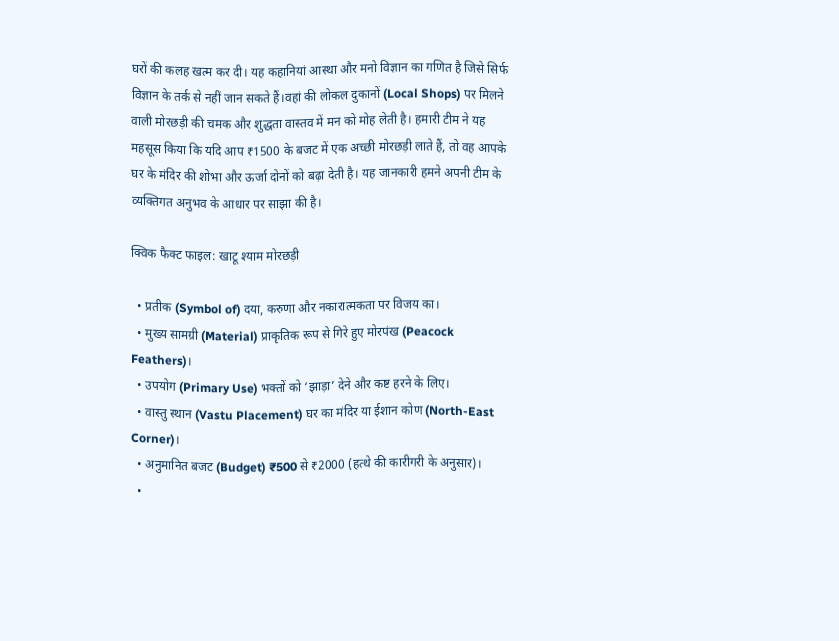घरों की कलह खत्म कर दी। यह कहानियां आस्था और मनो विज्ञान का गणित है जिसे सिर्फ विज्ञान के तर्क से नहीं जान सकते हैं।वहां की लोकल दुकानों (Local Shops) पर मिलने वाली मोरछड़ी की चमक और शुद्धता वास्तव में मन को मोह लेती है। हमारी टीम ने यह महसूस किया कि यदि आप ₹1500 के बजट में एक अच्छी मोरछड़ी लाते हैं, तो वह आपके घर के मंदिर की शोभा और ऊर्जा दोनों को बढ़ा देती है। यह जानकारी हमने अपनी टीम के व्यक्तिगत अनुभव के आधार पर साझा की है।

क्विक फैक्ट फाइल: खाटू श्याम मोरछड़ी

  • प्रतीक (Symbol of) दया, करुणा और नकारात्मकता पर विजय का।
  • मुख्य सामग्री (Material) प्राकृतिक रूप से गिरे हुए मोरपंख (Peacock Feathers)।
  • उपयोग (Primary Use) भक्तों को ‘झाड़ा’ देने और कष्ट हरने के लिए।
  • वास्तु स्थान (Vastu Placement) घर का मंदिर या ईशान कोण (North-East Corner)।
  • अनुमानित बजट (Budget) ₹500 से ₹2000 (हत्थे की कारीगरी के अनुसार)।
  •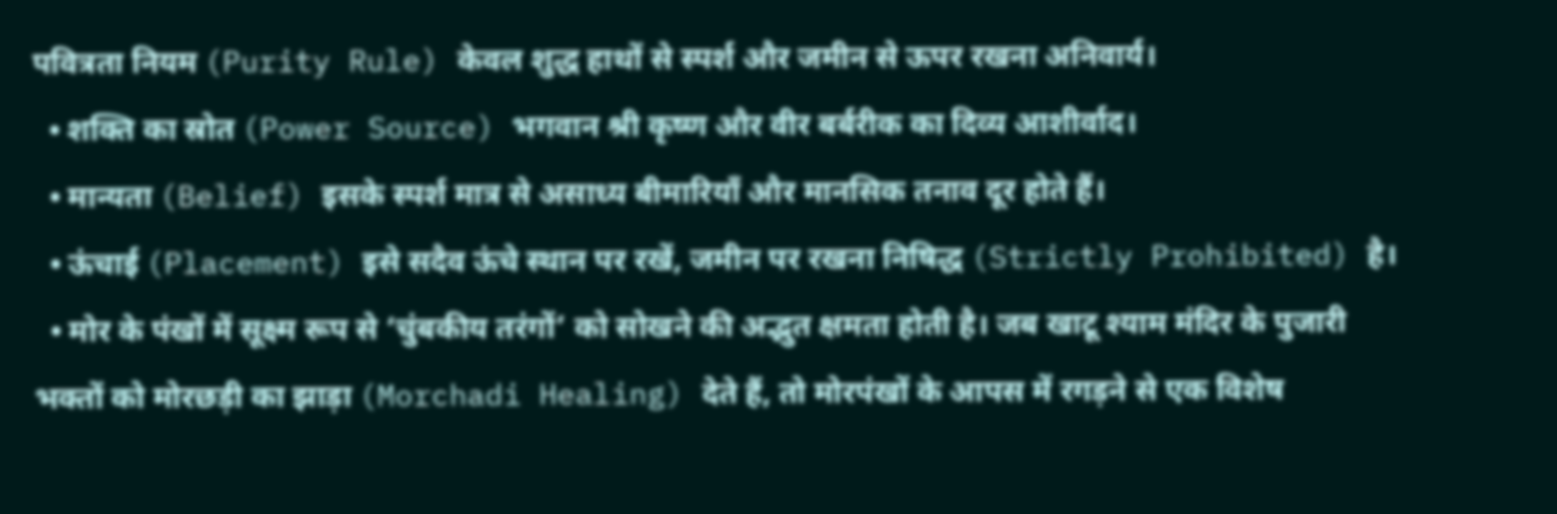पवित्रता नियम (Purity Rule) केवल शुद्ध हाथों से स्पर्श और जमीन से ऊपर रखना अनिवार्य।
  • शक्ति का स्रोत (Power Source) भगवान श्री कृष्ण और वीर बर्बरीक का दिव्य आशीर्वाद।
  • मान्यता (Belief) इसके स्पर्श मात्र से असाध्य बीमारियाँ और मानसिक तनाव दूर होते हैं।
  • ऊंचाई (Placement) इसे सदैव ऊंचे स्थान पर रखें, जमीन पर रखना निषिद्ध (Strictly Prohibited) है।
  • मोर के पंखों में सूक्ष्म रूप से ‘चुंबकीय तरंगों’ को सोखने की अद्भुत क्षमता होती है। जब खाटू श्याम मंदिर के पुजारी भक्तों को मोरछड़ी का झाड़ा (Morchadi Healing) देते हैं, तो मोरपंखों के आपस में रगड़ने से एक विशेष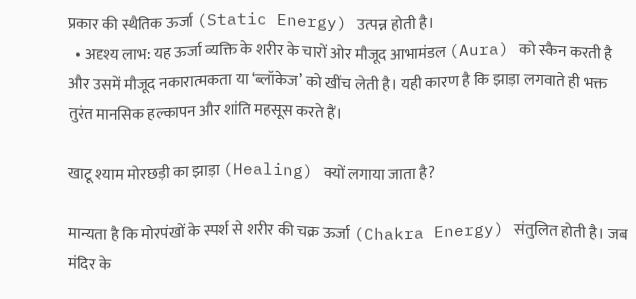प्रकार की स्थैतिक ऊर्जा (Static Energy) उत्पन्न होती है।
  • अदृश्य लाभ: यह ऊर्जा व्यक्ति के शरीर के चारों ओर मौजूद आभामंडल (Aura) को स्कैन करती है और उसमें मौजूद नकारात्मकता या ‘ब्लॉकेज’ को खींच लेती है। यही कारण है कि झाड़ा लगवाते ही भक्त तुरंत मानसिक हल्कापन और शांति महसूस करते हैं।

खाटू श्याम मोरछड़ी का झाड़ा (Healing) क्यों लगाया जाता है?

मान्यता है कि मोरपंखों के स्पर्श से शरीर की चक्र ऊर्जा (Chakra Energy) संतुलित होती है। जब मंदिर के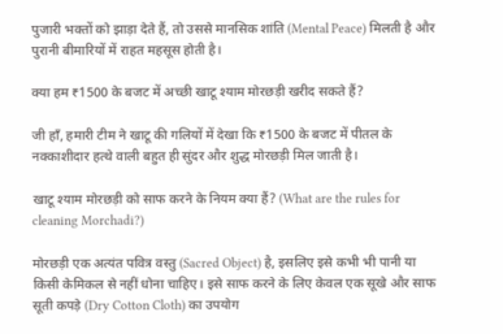पुजारी भक्तों को झाड़ा देते हैं, तो उससे मानसिक शांति (Mental Peace) मिलती है और पुरानी बीमारियों में राहत महसूस होती है।

क्या हम ₹1500 के बजट में अच्छी खाटू श्याम मोरछड़ी खरीद सकते हैं?

जी हाँ, हमारी टीम ने खाटू की गलियों में देखा कि ₹1500 के बजट में पीतल के नक्काशीदार हत्थे वाली बहुत ही सुंदर और शुद्ध मोरछड़ी मिल जाती है।

खाटू श्याम मोरछड़ी को साफ करने के नियम क्या हैं? (What are the rules for cleaning Morchadi?)

मोरछड़ी एक अत्यंत पवित्र वस्तु (Sacred Object) है, इसलिए इसे कभी भी पानी या किसी केमिकल से नहीं धोना चाहिए। इसे साफ करने के लिए केवल एक सूखे और साफ सूती कपड़े (Dry Cotton Cloth) का उपयोग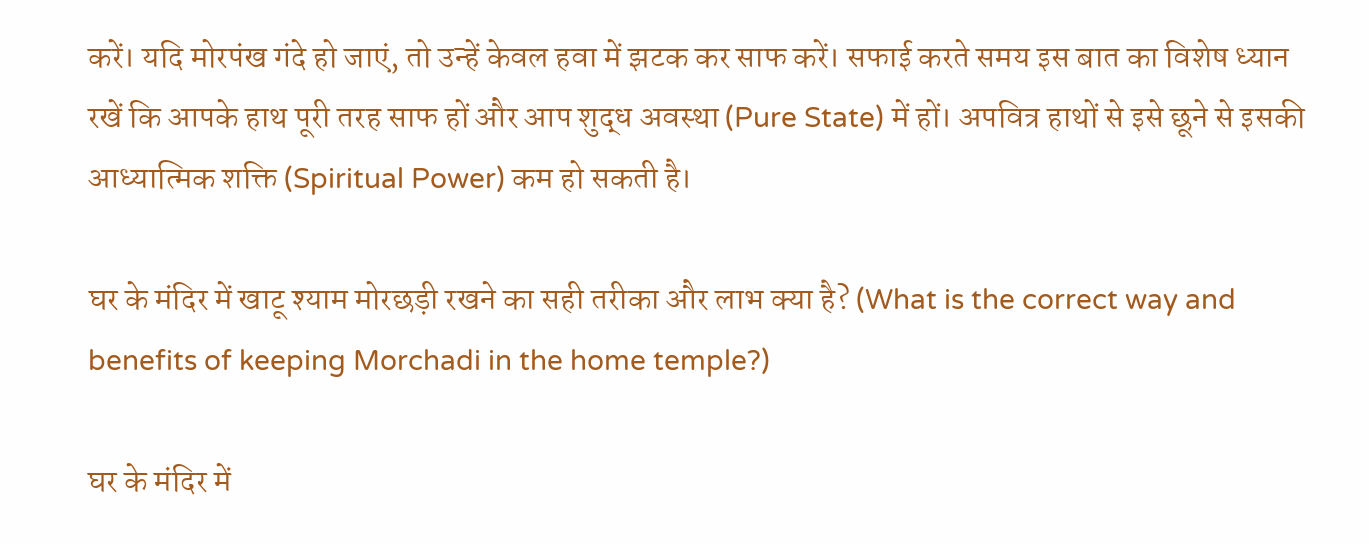करें। यदि मोरपंख गंदे हो जाएं, तो उन्हें केवल हवा में झटक कर साफ करें। सफाई करते समय इस बात का विशेष ध्यान रखें कि आपके हाथ पूरी तरह साफ हों और आप शुद्ध अवस्था (Pure State) में हों। अपवित्र हाथों से इसे छूने से इसकी आध्यात्मिक शक्ति (Spiritual Power) कम हो सकती है।

घर के मंदिर में खाटू श्याम मोरछड़ी रखने का सही तरीका और लाभ क्या है? (What is the correct way and benefits of keeping Morchadi in the home temple?)

घर के मंदिर में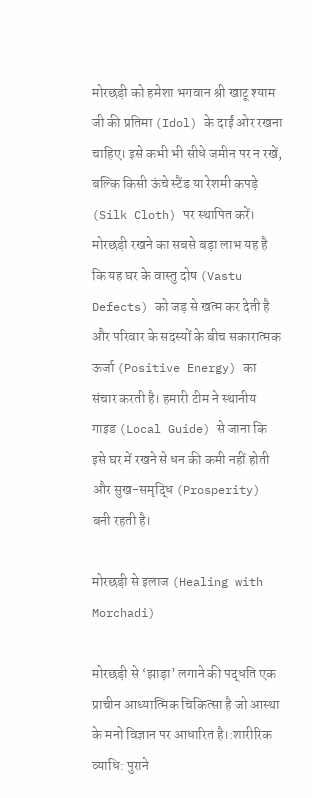मोरछड़ी को हमेशा भगवान श्री खाटू श्याम जी की प्रतिमा (Idol) के दाईं ओर रखना चाहिए। इसे कभी भी सीधे जमीन पर न रखें, बल्कि किसी ऊंचे स्टैंड या रेशमी कपड़े (Silk Cloth) पर स्थापित करें। मोरछड़ी रखने का सबसे बड़ा लाभ यह है कि यह घर के वास्तु दोष (Vastu Defects) को जड़ से खत्म कर देती है और परिवार के सदस्यों के बीच सकारात्मक ऊर्जा (Positive Energy) का संचार करती है। हमारी टीम ने स्थानीय गाइड (Local Guide) से जाना कि इसे घर में रखने से धन की कमी नहीं होती और सुख-समृद्धि (Prosperity) बनी रहती है।

मोरछड़ी से इलाज (Healing with Morchadi)

मोरछड़ी से ‘झाड़ा’ लगाने की पद्धति एक प्राचीन आध्यात्मिक चिकित्सा है जो आस्था के मनो विज्ञान पर आधारित है।:शारीरिक व्याधि: पुराने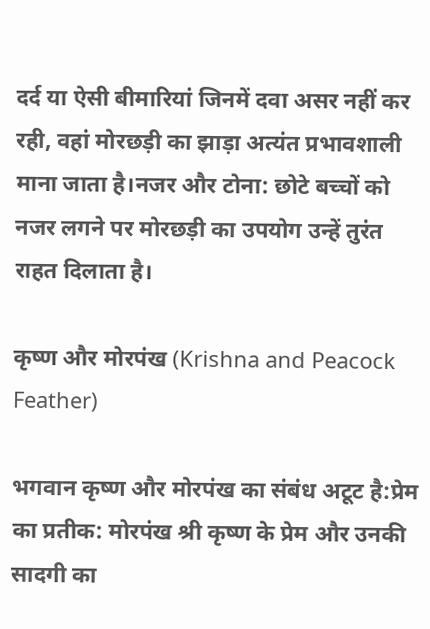दर्द या ऐसी बीमारियां जिनमें दवा असर नहीं कर रही, वहां मोरछड़ी का झाड़ा अत्यंत प्रभावशाली माना जाता है।नजर और टोना: छोटे बच्चों को नजर लगने पर मोरछड़ी का उपयोग उन्हें तुरंत राहत दिलाता है।

कृष्ण और मोरपंख (Krishna and Peacock Feather)

भगवान कृष्ण और मोरपंख का संबंध अटूट है:प्रेम का प्रतीक: मोरपंख श्री कृष्ण के प्रेम और उनकी सादगी का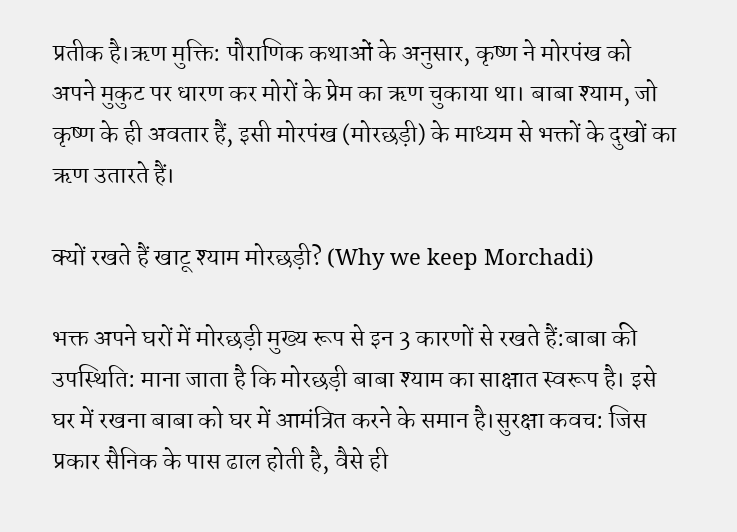प्रतीक है।ऋण मुक्ति: पौराणिक कथाओं के अनुसार, कृष्ण ने मोरपंख को अपने मुकुट पर धारण कर मोरों के प्रेम का ऋण चुकाया था। बाबा श्याम, जो कृष्ण के ही अवतार हैं, इसी मोरपंख (मोरछड़ी) के माध्यम से भक्तों के दुखों का ऋण उतारते हैं।

क्यों रखते हैं खाटू श्याम मोरछड़ी? (Why we keep Morchadi)

भक्त अपने घरों में मोरछड़ी मुख्य रूप से इन 3 कारणों से रखते हैं:बाबा की उपस्थिति: माना जाता है कि मोरछड़ी बाबा श्याम का साक्षात स्वरूप है। इसे घर में रखना बाबा को घर में आमंत्रित करने के समान है।सुरक्षा कवच: जिस प्रकार सैनिक के पास ढाल होती है, वैसे ही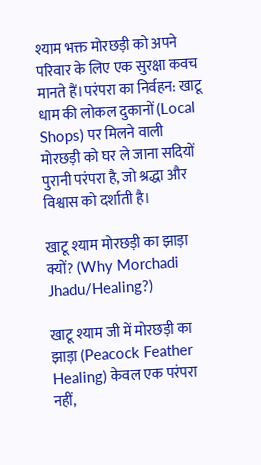श्याम भक्त मोरछड़ी को अपने परिवार के लिए एक सुरक्षा कवच मानते हैं।परंपरा का निर्वहन: खाटू धाम की लोकल दुकानों (Local Shops) पर मिलने वाली मोरछड़ी को घर ले जाना सदियों पुरानी परंपरा है, जो श्रद्धा और विश्वास को दर्शाती है।

खाटू श्याम मोरछड़ी का झाड़ा क्यों? (Why Morchadi Jhadu/Healing?)

खाटू श्याम जी में मोरछड़ी का झाड़ा (Peacock Feather Healing) केवल एक परंपरा नहीं,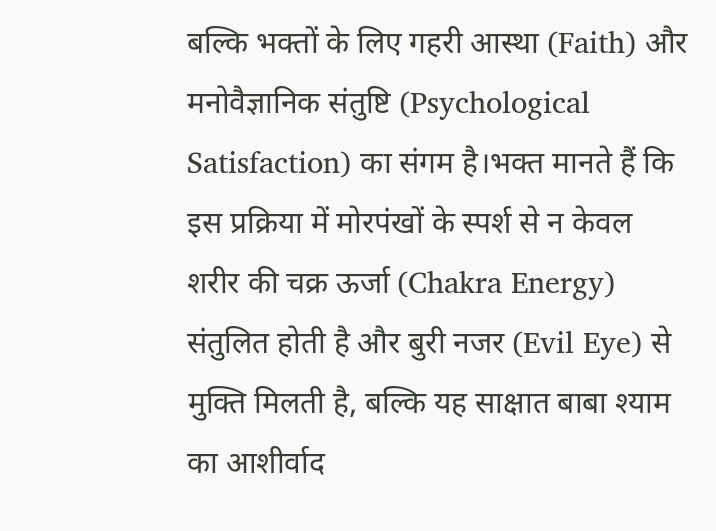बल्कि भक्तों के लिए गहरी आस्था (Faith) और मनोवैज्ञानिक संतुष्टि (Psychological Satisfaction) का संगम है।भक्त मानते हैं कि इस प्रक्रिया में मोरपंखों के स्पर्श से न केवल शरीर की चक्र ऊर्जा (Chakra Energy) संतुलित होती है और बुरी नजर (Evil Eye) से मुक्ति मिलती है, बल्कि यह साक्षात बाबा श्याम का आशीर्वाद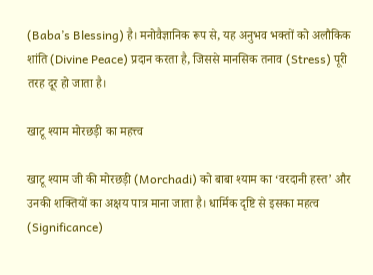(Baba’s Blessing) है। मनोवैज्ञानिक रूप से, यह अनुभव भक्तों को अलौकिक शांति (Divine Peace) प्रदान करता है, जिससे मानसिक तनाव (Stress) पूरी तरह दूर हो जाता है।

खाटू श्याम मोरछड़ी का महत्त्व

खाटू श्याम जी की मोरछड़ी (Morchadi) को बाबा श्याम का ‘वरदानी हस्त’ और उनकी शक्तियों का अक्षय पात्र माना जाता है। धार्मिक दृष्टि से इसका महत्व (Significance)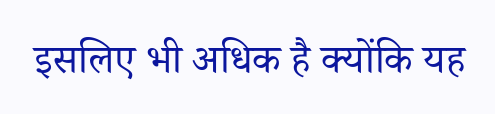इसलिए भी अधिक है क्योंकि यह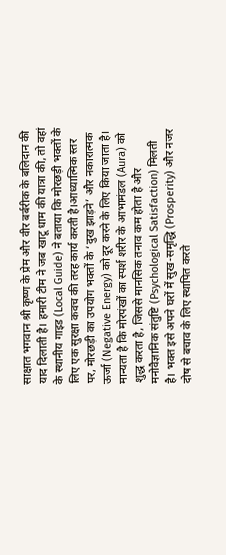साक्षात भगवान श्री कृष्ण के प्रेम और वीर बर्बरीक के बलिदान की याद दिलाती है। हमारी टीम ने जब खाटू धाम की यात्रा की, तो वहां के स्थानीय गाइड (Local Guide) ने बताया कि मोरछड़ी भक्तों के लिए एक सुरक्षा कवच की तरह कार्य करती है।आध्यात्मिक स्तर पर, मोरछड़ी का उपयोग भक्तों के ‘दुख झाड़ने’ और नकारात्मक ऊर्जा (Negative Energy) को दूर करने के लिए किया जाता है। मान्यता है कि मोरपंखों का स्पर्श शरीर के आभामंडल (Aura) को शुद्ध करता है, जिससे मानसिक तनाव कम होता है और मनोवैज्ञानिक संतुष्टि (Psychological Satisfaction) मिलती है। भक्त इसे अपने घरों में सुख-समृद्धि (Prosperity) और नजर दोष से बचाव के लिए स्थापित करते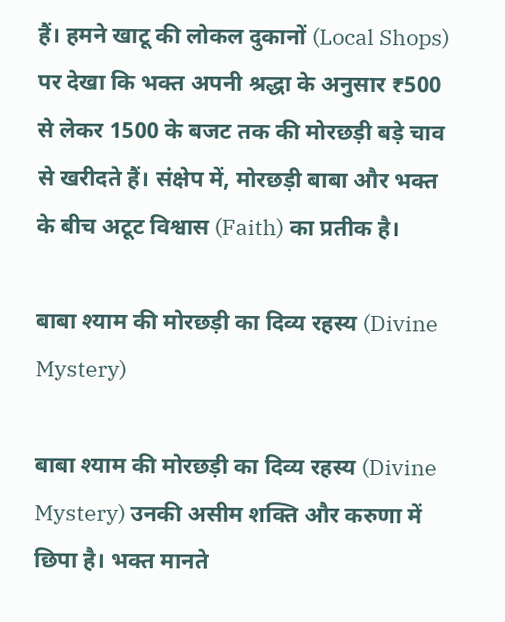हैं। हमने खाटू की लोकल दुकानों (Local Shops) पर देखा कि भक्त अपनी श्रद्धा के अनुसार ₹500 से लेकर 1500 के बजट तक की मोरछड़ी बड़े चाव से खरीदते हैं। संक्षेप में, मोरछड़ी बाबा और भक्त के बीच अटूट विश्वास (Faith) का प्रतीक है।

बाबा श्याम की मोरछड़ी का दिव्य रहस्य (Divine Mystery)

बाबा श्याम की मोरछड़ी का दिव्य रहस्य (Divine Mystery) उनकी असीम शक्ति और करुणा में छिपा है। भक्त मानते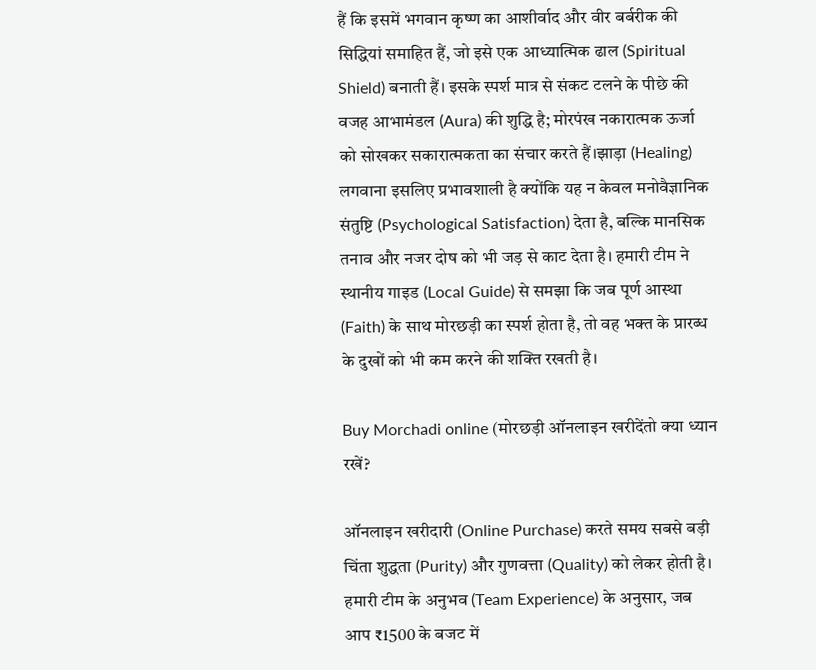हैं कि इसमें भगवान कृष्ण का आशीर्वाद और वीर बर्बरीक की सिद्धियां समाहित हैं, जो इसे एक आध्यात्मिक ढाल (Spiritual Shield) बनाती हैं। इसके स्पर्श मात्र से संकट टलने के पीछे की वजह आभामंडल (Aura) की शुद्धि है; मोरपंख नकारात्मक ऊर्जा को सोखकर सकारात्मकता का संचार करते हैं।झाड़ा (Healing) लगवाना इसलिए प्रभावशाली है क्योंकि यह न केवल मनोवैज्ञानिक संतुष्टि (Psychological Satisfaction) देता है, बल्कि मानसिक तनाव और नजर दोष को भी जड़ से काट देता है। हमारी टीम ने स्थानीय गाइड (Local Guide) से समझा कि जब पूर्ण आस्था (Faith) के साथ मोरछड़ी का स्पर्श होता है, तो वह भक्त के प्रारब्ध के दुखों को भी कम करने की शक्ति रखती है।

Buy Morchadi online (मोरछड़ी ऑनलाइन खरीदेंतो क्या ध्यान रखें?

ऑनलाइन खरीदारी (Online Purchase) करते समय सबसे बड़ी चिंता शुद्धता (Purity) और गुणवत्ता (Quality) को लेकर होती है। हमारी टीम के अनुभव (Team Experience) के अनुसार, जब आप ₹1500 के बजट में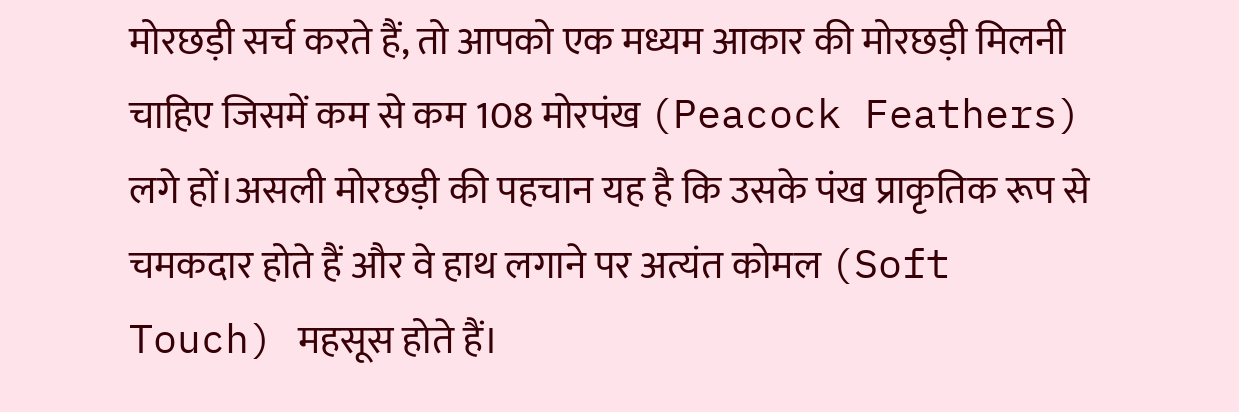मोरछड़ी सर्च करते हैं, तो आपको एक मध्यम आकार की मोरछड़ी मिलनी चाहिए जिसमें कम से कम 108 मोरपंख (Peacock Feathers) लगे हों।असली मोरछड़ी की पहचान यह है कि उसके पंख प्राकृतिक रूप से चमकदार होते हैं और वे हाथ लगाने पर अत्यंत कोमल (Soft Touch) महसूस होते हैं।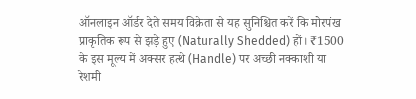ऑनलाइन ऑर्डर देते समय विक्रेता से यह सुनिश्चित करें कि मोरपंख प्राकृतिक रूप से झड़े हुए (Naturally Shedded) हों। ₹1500 के इस मूल्य में अक्सर हत्थे (Handle) पर अच्छी नक्काशी या रेशमी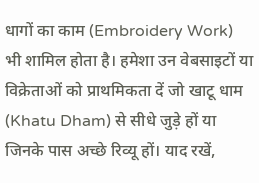धागों का काम (Embroidery Work) भी शामिल होता है। हमेशा उन वेबसाइटों या विक्रेताओं को प्राथमिकता दें जो खाटू धाम (Khatu Dham) से सीधे जुड़े हों या जिनके पास अच्छे रिव्यू हों। याद रखें,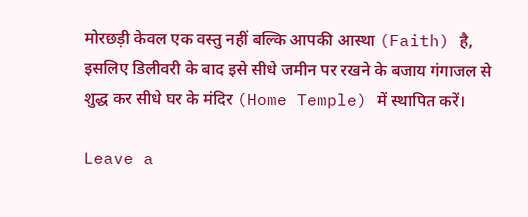मोरछड़ी केवल एक वस्तु नहीं बल्कि आपकी आस्था (Faith) है, इसलिए डिलीवरी के बाद इसे सीधे जमीन पर रखने के बजाय गंगाजल से शुद्ध कर सीधे घर के मंदिर (Home Temple) में स्थापित करें।

Leave a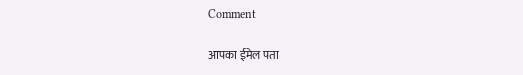Comment

आपका ईमेल पता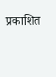प्रकाशित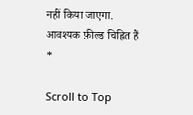नहीं किया जाएगा. आवश्यक फ़ील्ड चिह्नित हैं *

Scroll to Top